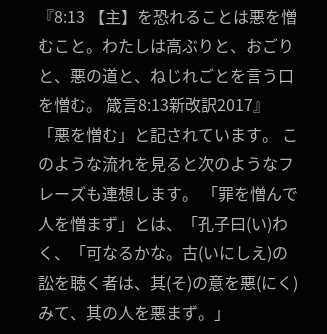『8:13 【主】を恐れることは悪を憎むこと。わたしは高ぶりと、おごりと、悪の道と、ねじれごとを言う口を憎む。 箴言8:13新改訳2017』 「悪を憎む」と記されています。 このような流れを見ると次のようなフレーズも連想します。 「罪を憎んで人を憎まず」とは、「孔子曰(い)わく、「可なるかな。古(いにしえ)の訟を聴く者は、其(そ)の意を悪(にく)みて、其の人を悪まず。」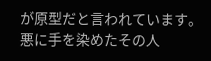が原型だと言われています。 悪に手を染めたその人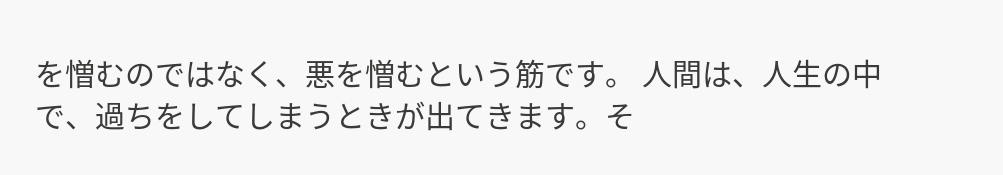を憎むのではなく、悪を憎むという筋です。 人間は、人生の中で、過ちをしてしまうときが出てきます。そ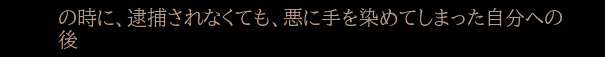の時に、逮捕されなくても、悪に手を染めてしまった自分への後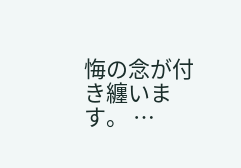悔の念が付き纏います。 …